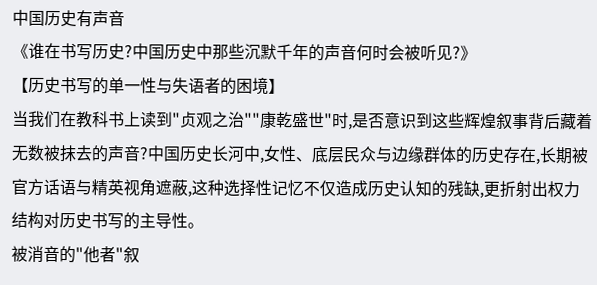中国历史有声音
《谁在书写历史?中国历史中那些沉默千年的声音何时会被听见?》
【历史书写的单一性与失语者的困境】
当我们在教科书上读到"贞观之治""康乾盛世"时,是否意识到这些辉煌叙事背后藏着无数被抹去的声音?中国历史长河中,女性、底层民众与边缘群体的历史存在,长期被官方话语与精英视角遮蔽,这种选择性记忆不仅造成历史认知的残缺,更折射出权力结构对历史书写的主导性。
被消音的"他者"叙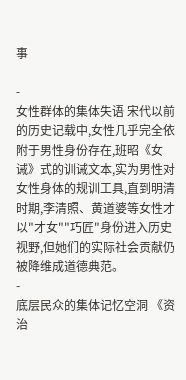事

-
女性群体的集体失语 宋代以前的历史记载中,女性几乎完全依附于男性身份存在,班昭《女诫》式的训诫文本,实为男性对女性身体的规训工具,直到明清时期,李清照、黄道婆等女性才以"才女""巧匠"身份进入历史视野,但她们的实际社会贡献仍被降维成道德典范。
-
底层民众的集体记忆空洞 《资治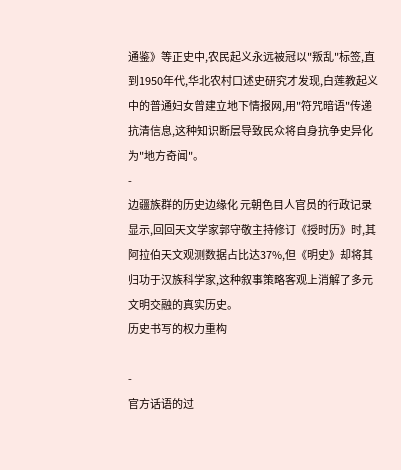通鉴》等正史中,农民起义永远被冠以"叛乱"标签,直到1950年代,华北农村口述史研究才发现,白莲教起义中的普通妇女曾建立地下情报网,用"符咒暗语"传递抗清信息,这种知识断层导致民众将自身抗争史异化为"地方奇闻"。
-
边疆族群的历史边缘化 元朝色目人官员的行政记录显示,回回天文学家郭守敬主持修订《授时历》时,其阿拉伯天文观测数据占比达37%,但《明史》却将其归功于汉族科学家,这种叙事策略客观上消解了多元文明交融的真实历史。
历史书写的权力重构

-
官方话语的过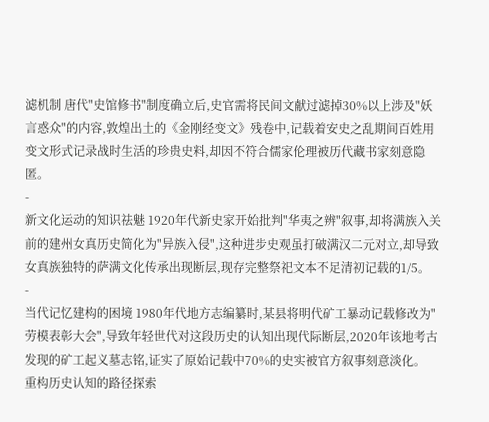滤机制 唐代"史馆修书"制度确立后,史官需将民间文献过滤掉30%以上涉及"妖言惑众"的内容,敦煌出土的《金刚经变文》残卷中,记载着安史之乱期间百姓用变文形式记录战时生活的珍贵史料,却因不符合儒家伦理被历代藏书家刻意隐匿。
-
新文化运动的知识祛魅 1920年代新史家开始批判"华夷之辨"叙事,却将满族入关前的建州女真历史简化为"异族入侵",这种进步史观虽打破满汉二元对立,却导致女真族独特的萨满文化传承出现断层,现存完整祭祀文本不足清初记载的1/5。
-
当代记忆建构的困境 1980年代地方志编纂时,某县将明代矿工暴动记载修改为"劳模表彰大会",导致年轻世代对这段历史的认知出现代际断层,2020年该地考古发现的矿工起义墓志铭,证实了原始记载中70%的史实被官方叙事刻意淡化。
重构历史认知的路径探索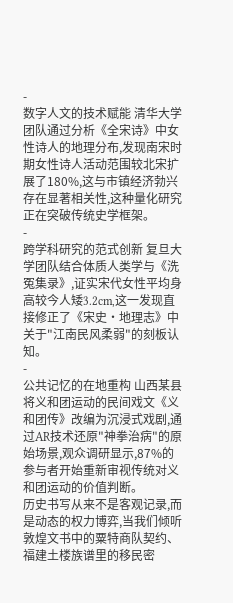-
数字人文的技术赋能 清华大学团队通过分析《全宋诗》中女性诗人的地理分布,发现南宋时期女性诗人活动范围较北宋扩展了180%,这与市镇经济勃兴存在显著相关性,这种量化研究正在突破传统史学框架。
-
跨学科研究的范式创新 复旦大学团队结合体质人类学与《洗冤集录》,证实宋代女性平均身高较今人矮3.2cm,这一发现直接修正了《宋史·地理志》中关于"江南民风柔弱"的刻板认知。
-
公共记忆的在地重构 山西某县将义和团运动的民间戏文《义和团传》改编为沉浸式戏剧,通过AR技术还原"神拳治病"的原始场景,观众调研显示,87%的参与者开始重新审视传统对义和团运动的价值判断。
历史书写从来不是客观记录,而是动态的权力博弈,当我们倾听敦煌文书中的粟特商队契约、福建土楼族谱里的移民密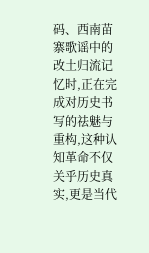码、西南苗寨歌谣中的改土归流记忆时,正在完成对历史书写的祛魅与重构,这种认知革命不仅关乎历史真实,更是当代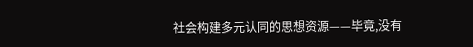社会构建多元认同的思想资源——毕竟,没有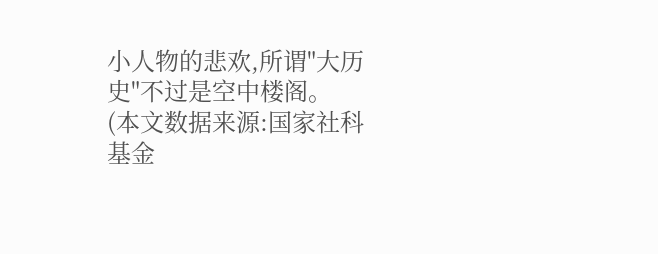小人物的悲欢,所谓"大历史"不过是空中楼阁。
(本文数据来源:国家社科基金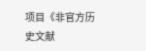项目《非官方历史文献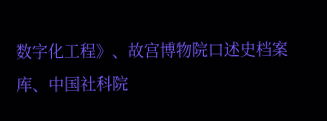数字化工程》、故宫博物院口述史档案库、中国社科院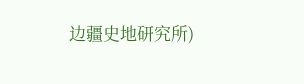边疆史地研究所)